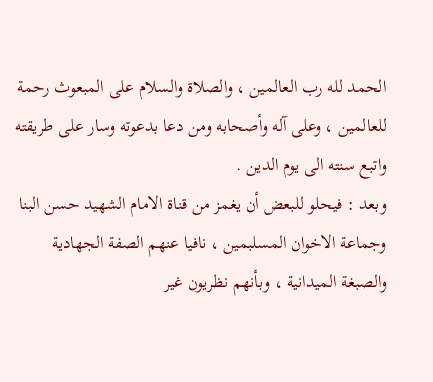الحمد لله رب العالمين ، والصلاة والسلام على المبعوث رحمة للعالمين ، وعلى آله وأصحابه ومن دعا بدعوته وسار على طريقته واتبع سنته الى يوم الدين .
وبعد : فيحلو للبعض أن يغمز من قناة الامام الشهيد حسن البنا وجماعة الاخوان المسلبمين ، نافيا عنهم الصفة الجهادية والصبغة الميدانية ، وبأنهم نظريون غير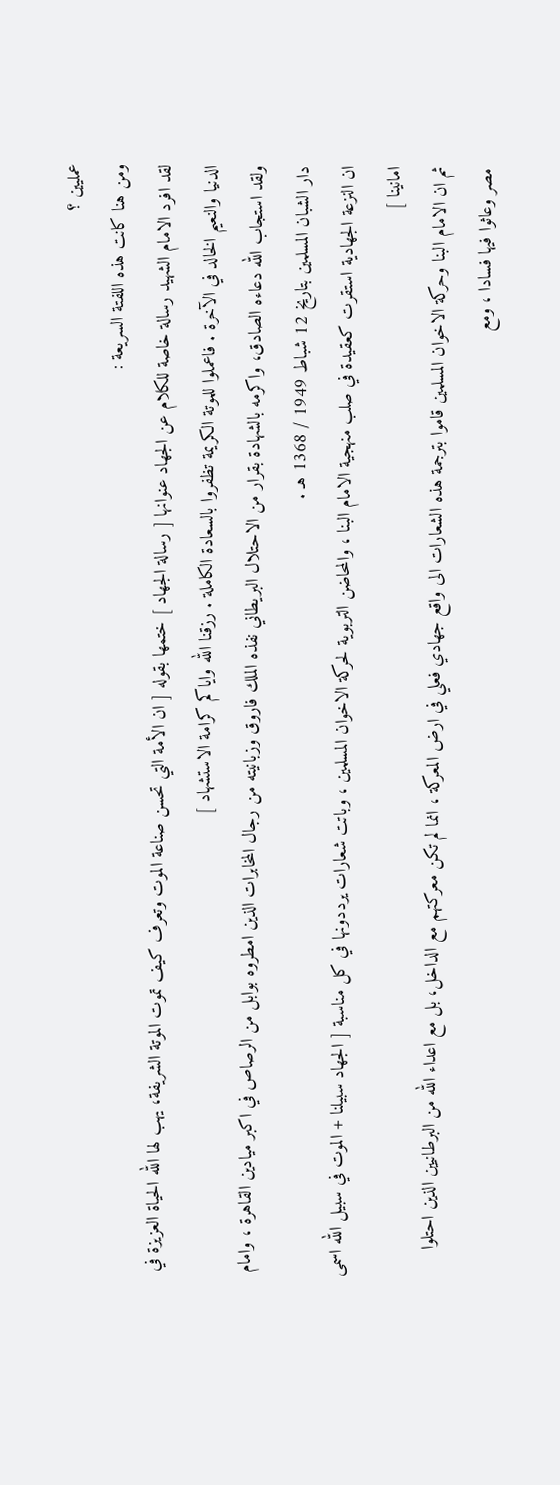عمليين ؟
ومن هنا كانت هذه اللفتة السريعة :
لقد افرد الامام الشهيد رسالة خاصة للكلام عن الجهاد عنوانها [ رسالة الجهاد ] ختمها بقوله [ ان الأمة التي تحسن صناعة الموت وتعرف كيف تموت الموتة الشريفة، يهب لها الله الحياة العزيزة في الدنيا والنعيم الخالد في الآخرة . فاعملوا للموتة الكريمة تظفروا بالسعادة الكاملة . رزقنا الله واياكم كرامة الاستشهاد ]
ولقد استجاب الله دعاءه الصادق، واكرمه بالشهادة بقرار من الاحتلال البريطاني نفذه الملك فاروق وزبانيته من رجال المخابرات الذين امطروه بوابل من الرصاص في اكبر ميادين القاهرة ، وامام دار الشبان المسلمين بتاريخ 12 شباط 1949 / 1368 هـ .
ان النزعة الجهادية استقرت كعقيدة في صلب منهجية الامام البنا ، والمحاضن التربوية لحركة الاخوان المسلمين ، وباتت شعارات يرددونها في كل مناسبة [ الجهاد سبيلنا + الموت في سبيل الله اسمى امانينا ]
ثم ان الامام البنا وحركة الاخوان المسلمين قاموا بترجمة هذه الشعارات الى واقع جهادي فعلي في ارض المعركة ، انما لم تكن معركتهم مع الداخل، بل مع اعداء الله من البرطانيين الذين احتلوا مصر وعاثوا فيها فسادا ، ومع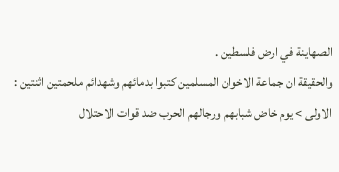الصهاينة في ارض فلسطين .
والحقيقة ان جماعة الاخوان المسلمين كتبوا بدمائهم وشهدائم ملحمتين اثنتين : الاولى > يوم خاض شبابهم ورجالهم الحرب ضد قوات الاحتلال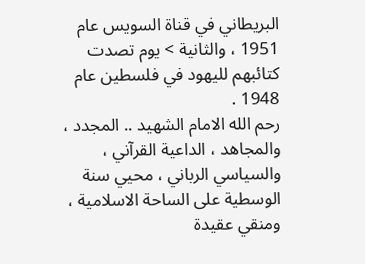البريطاني في قناة السويس عام 1951 ، والثانية > يوم تصدت كتائبهم لليهود في فلسطين عام 1948 .
رحم الله الامام الشهيد .. المجدد ، والمجاهد ، الداعية القرآني ، والسياسي الرباني ، محيي سنة الوسطية على الساحة الاسلامية ، ومنقي عقيدة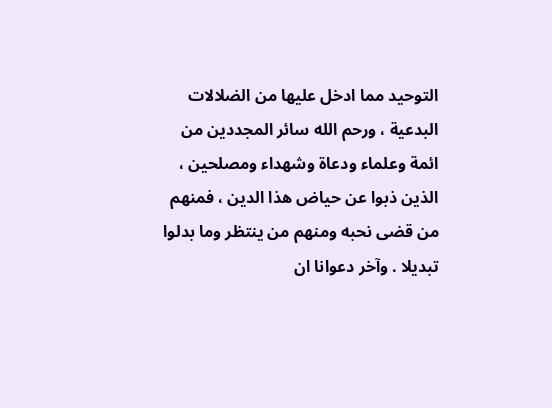التوحيد مما ادخل عليها من الضلالات البدعية ، ورحم الله سائر المجددين من ائمة وعلماء ودعاة وشهداء ومصلحين ، الذين ذبوا عن حياض هذا الدين ، فمنهم من قضى نحبه ومنهم من ينتظر وما بدلوا تبديلا . وآخر دعوانا ان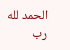الحمد لله رب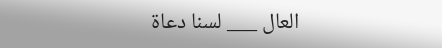العال ___ لسنا دعاة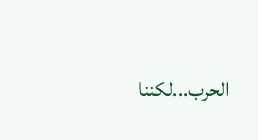الحرب...لكننا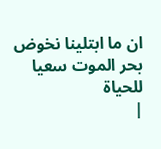ان ما ابتلينا نخوض بحر الموت سعيا للحياة
|